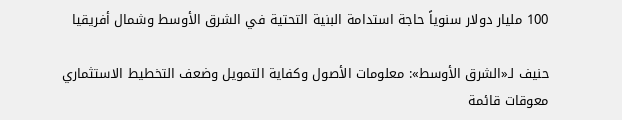100 مليار دولار سنوياً حاجة استدامة البنية التحتية في الشرق الأوسط وشمال أفريقيا

حنيف لـ«الشرق الأوسط»: معلومات الأصول وكفاية التمويل وضعف التخطيط الاستثماري معوقات قائمة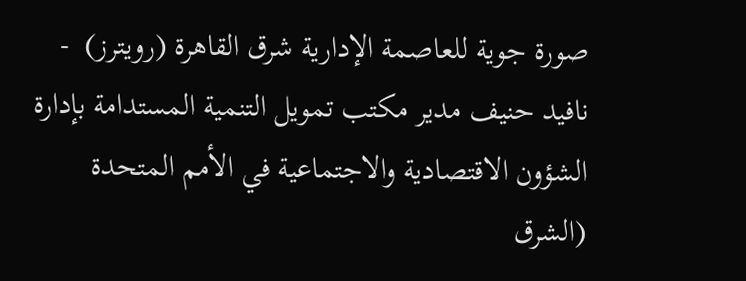صورة جوية للعاصمة الإدارية شرق القاهرة (رويترز)  -  نافيد حنيف مدير مكتب تمويل التنمية المستدامة بإدارة الشؤون الاقتصادية والاجتماعية في الأمم المتحدة (الشرق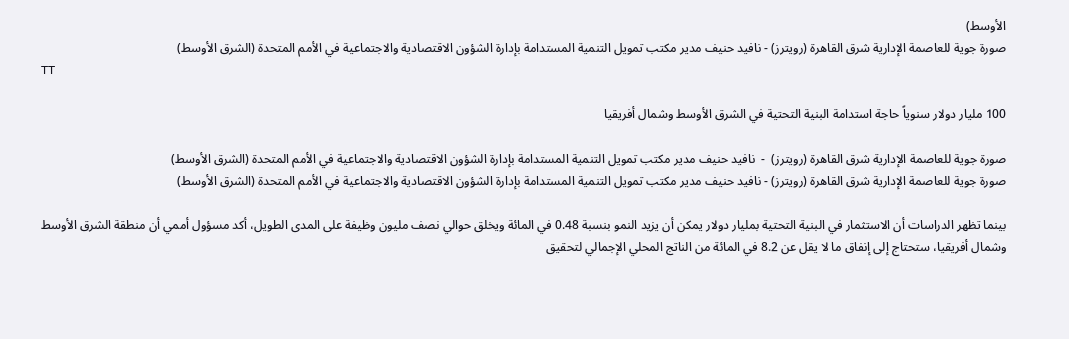الأوسط)
صورة جوية للعاصمة الإدارية شرق القاهرة (رويترز) - نافيد حنيف مدير مكتب تمويل التنمية المستدامة بإدارة الشؤون الاقتصادية والاجتماعية في الأمم المتحدة (الشرق الأوسط)
TT

100 مليار دولار سنوياً حاجة استدامة البنية التحتية في الشرق الأوسط وشمال أفريقيا

صورة جوية للعاصمة الإدارية شرق القاهرة (رويترز)  -  نافيد حنيف مدير مكتب تمويل التنمية المستدامة بإدارة الشؤون الاقتصادية والاجتماعية في الأمم المتحدة (الشرق الأوسط)
صورة جوية للعاصمة الإدارية شرق القاهرة (رويترز) - نافيد حنيف مدير مكتب تمويل التنمية المستدامة بإدارة الشؤون الاقتصادية والاجتماعية في الأمم المتحدة (الشرق الأوسط)

بينما تظهر الدراسات أن الاستثمار في البنية التحتية بمليار دولار يمكن أن يزيد النمو بنسبة 0.48 في المائة ويخلق حوالي نصف مليون وظيفة على المدى الطويل، أكد مسؤول أممي أن منطقة الشرق الأوسط وشمال أفريقيا، ستحتاج إلى إنفاق ما لا يقل عن 8.2 في المائة من الناتج المحلي الإجمالي لتحقيق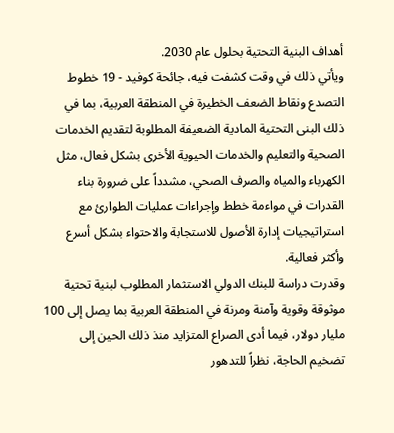أهداف البنية التحتية بحلول عام 2030.
ويأتي ذلك في وقت كشفت فيه، جائحة كوفيد - 19 خطوط التصدع ونقاط الضعف الخطيرة في المنطقة العربية، بما في ذلك البنى التحتية المادية الضعيفة المطلوبة لتقديم الخدمات الصحية والتعليم والخدمات الحيوية الأخرى بشكل فعال، مثل الكهرباء والمياه والصرف الصحي، مشدداً على ضرورة بناء القدرات في مواءمة خطط وإجراءات عمليات الطوارئ مع استراتيجيات إدارة الأصول للاستجابة والاحتواء بشكل أسرع وأكثر فعالية.
وقدرت دراسة للبنك الدولي الاستثمار المطلوب لبنية تحتية موثوقة وقوية وآمنة ومرنة في المنطقة العربية بما يصل إلى 100 مليار دولار، فيما أدى الصراع المتزايد منذ ذلك الحين إلى تضخيم الحاجة، نظراً للتدهور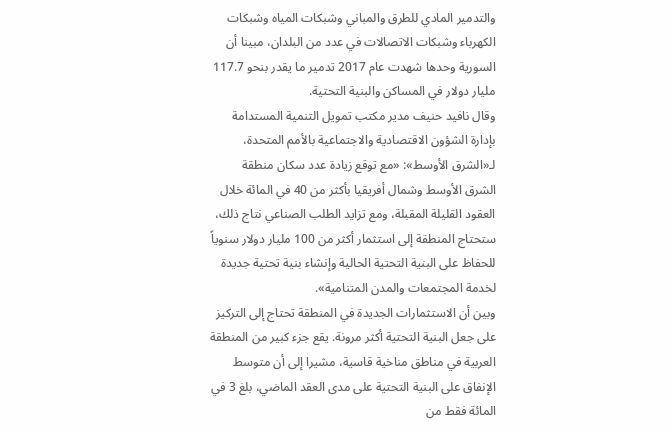والتدمير المادي للطرق والمباني وشبكات المياه وشبكات الكهرباء وشبكات الاتصالات في عدد من البلدان، مبينا أن السورية وحدها شهدت عام 2017 تدمير ما يقدر بنحو 117.7 مليار دولار في المساكن والبنية التحتية.
وقال نافيد حنيف مدير مكتب تمويل التنمية المستدامة بإدارة الشؤون الاقتصادية والاجتماعية بالأمم المتحدة، لـ«الشرق الأوسط»: «مع توقع زيادة عدد سكان منطقة الشرق الأوسط وشمال أفريقيا بأكثر من 40 في المائة خلال العقود القليلة المقبلة، ومع تزايد الطلب الصناعي نتاج ذلك، ستحتاج المنطقة إلى استثمار أكثر من 100 مليار دولار سنوياً للحفاظ على البنية التحتية الحالية وإنشاء بنية تحتية جديدة لخدمة المجتمعات والمدن المتنامية».
وبين أن الاستثمارات الجديدة في المنطقة تحتاج إلى التركيز على جعل البنية التحتية أكثر مرونة. يقع جزء كبير من المنطقة العربية في مناطق مناخية قاسية، مشيرا إلى أن متوسط الإنفاق على البنية التحتية على مدى العقد الماضي، بلغ 3 في المائة فقط من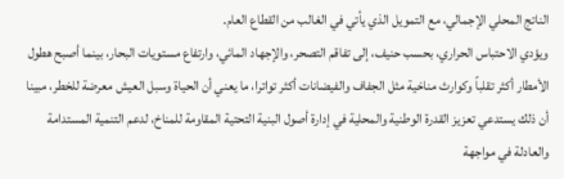الناتج المحلي الإجمالي، مع التمويل الذي يأتي في الغالب من القطاع العام.
ويؤدي الاحتباس الحراري، بحسب حنيف، إلى تفاقم التصحر، والإجهاد المائي، وارتفاع مستويات البحار، بينما أصبح هطول الأمطار أكثر تقلباً وكوارث مناخية مثل الجفاف والفيضانات أكثر تواترا، ما يعني أن الحياة وسبل العيش معرضة للخطر، مبينا أن ذلك يستدعي تعزيز القدرة الوطنية والمحلية في إدارة أصول البنية التحتية المقاومة للمناخ، لدعم التنمية المستدامة والعادلة في مواجهة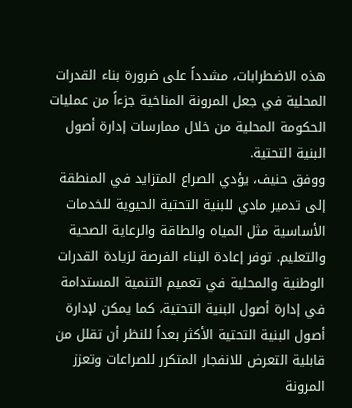هذه الاضطرابات، مشدداً على ضرورة بناء القدرات المحلية في جعل المرونة المناخية جزءاً من عمليات الحكومة المحلية من خلال ممارسات إدارة أصول البنية التحتية.
ووفق حنيف، يؤدي الصراع المتزايد في المنطقة إلى تدمير مادي للبنية التحتية الحيوية للخدمات الأساسية مثل المياه والطاقة والرعاية الصحية والتعليم. توفر إعادة البناء الفرصة لزيادة القدرات الوطنية والمحلية في تعميم التنمية المستدامة في إدارة أصول البنية التحتية، كما يمكن لإدارة أصول البنية التحتية الأكثر بعداً للنظر أن تقلل من قابلية التعرض للانفجار المتكرر للصراعات وتعزز المرونة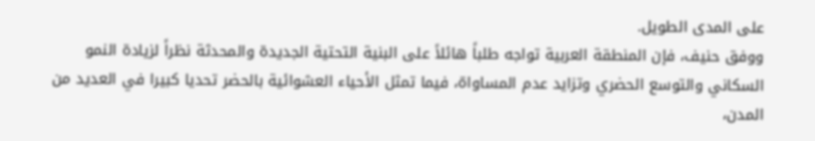على المدى الطويل.
ووفق حنيف، فإن المنطقة العربية تواجه طلباً هائلاً على البنية التحتية الجديدة والمحدثة نظراً لزيادة النمو السكاني والتوسع الحضري وتزايد عدم المساواة، فيما تمثل الأحياء العشوائية بالحضر تحديا كبيرا في العديد من المدن،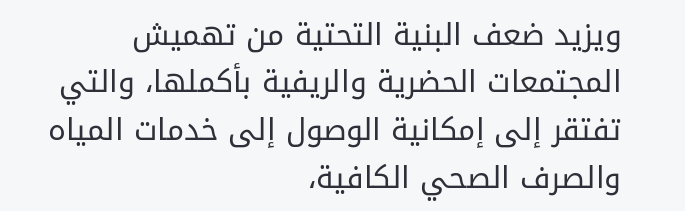ويزيد ضعف البنية التحتية من تهميش المجتمعات الحضرية والريفية بأكملها، والتي تفتقر إلى إمكانية الوصول إلى خدمات المياه والصرف الصحي الكافية،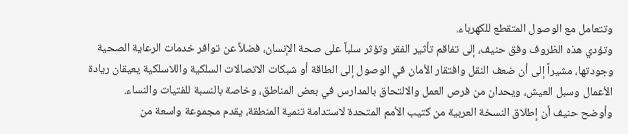وتتعامل مع الوصول المتقطع للكهرباء.
وتؤدي هذه الظروف وفق حنيف، إلى تفاقم تأثير الفقر وتؤثر سلباً على صحة الإنسان، فضلاً عن توافر خدمات الرعاية الصحية وجودتها، مشيراً إلى أن ضعف النقل وافتقار الأمان في الوصول إلى الطاقة أو شبكات الاتصالات السلكية واللاسلكية يعيقان ريادة الأعمال وسبل العيش، ويحدان من فرص العمل والالتحاق بالمدارس في بعض المناطق، وخاصة بالنسبة للفتيات والنساء.
وأوضح حنيف أن إطلاق النسخة العربية من كتيب الأمم المتحدة لاستدامة تنمية المنطقة، يقدم مجموعة واسعة من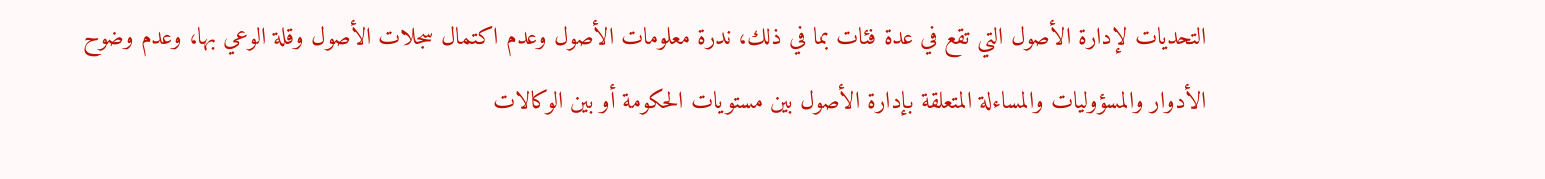التحديات لإدارة الأصول التي تقع في عدة فئات بما في ذلك، ندرة معلومات الأصول وعدم اكتمال سجلات الأصول وقلة الوعي بها، وعدم وضوح الأدوار والمسؤوليات والمساءلة المتعلقة بإدارة الأصول بين مستويات الحكومة أو بين الوكالات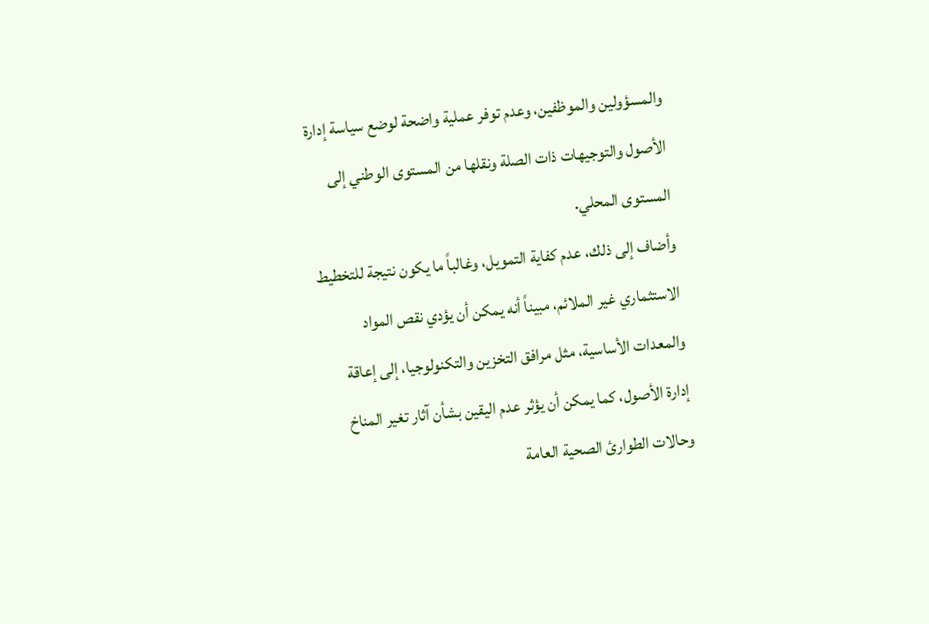والمسؤولين والموظفين، وعدم توفر عملية واضحة لوضع سياسة إدارة الأصول والتوجيهات ذات الصلة ونقلها من المستوى الوطني إلى المستوى المحلي.
وأضاف إلى ذلك، عدم كفاية التمويل، وغالباً ما يكون نتيجة للتخطيط الاستثماري غير الملائم، مبيناً أنه يمكن أن يؤدي نقص المواد والمعدات الأساسية، مثل مرافق التخزين والتكنولوجيا، إلى إعاقة إدارة الأصول، كما يمكن أن يؤثر عدم اليقين بشأن آثار تغير المناخ وحالات الطوارئ الصحية العامة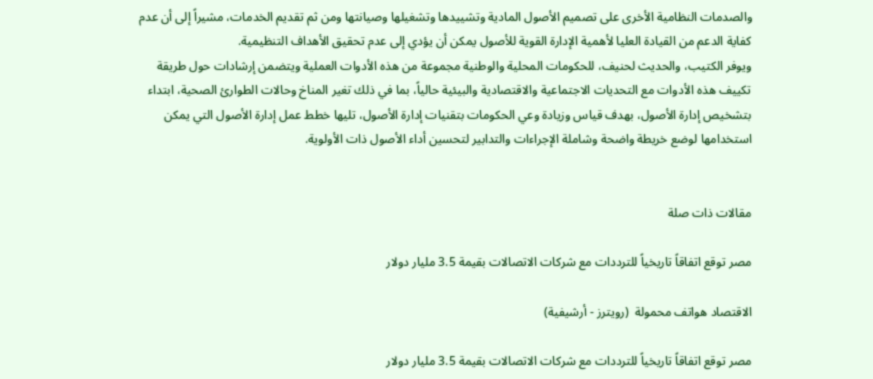والصدمات النظامية الأخرى على تصميم الأصول المادية وتشييدها وتشغيلها وصيانتها ومن ثم تقديم الخدمات، مشيراً إلى أن عدم كفاية الدعم من القيادة العليا لأهمية الإدارة القوية للأصول يمكن أن يؤدي إلى عدم تحقيق الأهداف التنظيمية.
ويوفر الكتيب، والحديث لحنيف، للحكومات المحلية والوطنية مجموعة من هذه الأدوات العملية ويتضمن إرشادات حول طريقة تكييف هذه الأدوات مع التحديات الاجتماعية والاقتصادية والبيئية حالياً، بما في ذلك تغير المناخ وحالات الطوارئ الصحية، ابتداء بتشخيص إدارة الأصول، بهدف قياس وزيادة وعي الحكومات بتقنيات إدارة الأصول، تليها خطط عمل إدارة الأصول التي يمكن استخدامها لوضع خريطة واضحة وشاملة الإجراءات والتدابير لتحسين أداء الأصول ذات الأولوية.


مقالات ذات صلة

مصر توقع اتفاقاً تاريخياً للترددات مع شركات الاتصالات بقيمة 3.5 مليار دولار

الاقتصاد هواتف محمولة  (رويترز - أرشيفية)

مصر توقع اتفاقاً تاريخياً للترددات مع شركات الاتصالات بقيمة 3.5 مليار دولار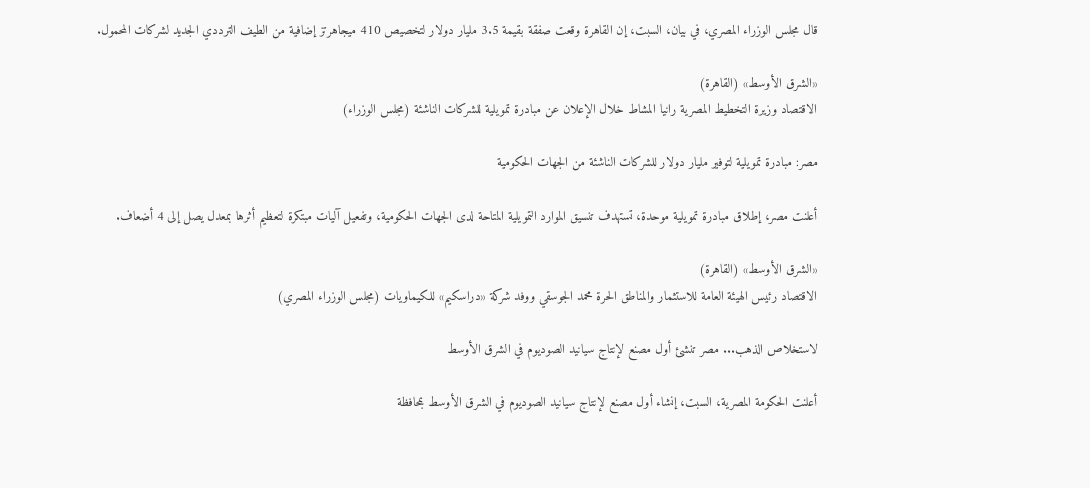قال مجلس الوزراء المصري، في بيان، السبت، إن القاهرة وقعت صفقة بقيمة 3.5 مليار دولار لتخصيص 410 ميجاهرتز إضافية من الطيف الترددي الجديد لشركات المحمول.

«الشرق الأوسط» (القاهرة)
الاقتصاد وزيرة التخطيط المصرية رانيا المشاط خلال الإعلان عن مبادرة تمويلية للشركات الناشئة (مجلس الوزراء)

مصر: مبادرة تمويلية لتوفير مليار دولار للشركات الناشئة من الجهات الحكومية

أعلنت مصر، إطلاق مبادرة تمويلية موحدة، تستهدف تنسيق الموارد التمويلية المتاحة لدى الجهات الحكومية، وتفعيل آليات مبتكرة لتعظيم أثرها بمعدل يصل إلى 4 أضعاف.

«الشرق الأوسط» (القاهرة)
الاقتصاد رئيس الهيئة العامة للاستثمار والمناطق الحرة محمد الجوسقي ووفد شركة «دراسكيم» للكيماويات (مجلس الوزراء المصري)

لاستخلاص الذهب... مصر تنشئ أول مصنع لإنتاج سيانيد الصوديوم في الشرق الأوسط

أعلنت الحكومة المصرية، السبت، إنشاء أول مصنع لإنتاج سيانيد الصوديوم في الشرق الأوسط بمحافظة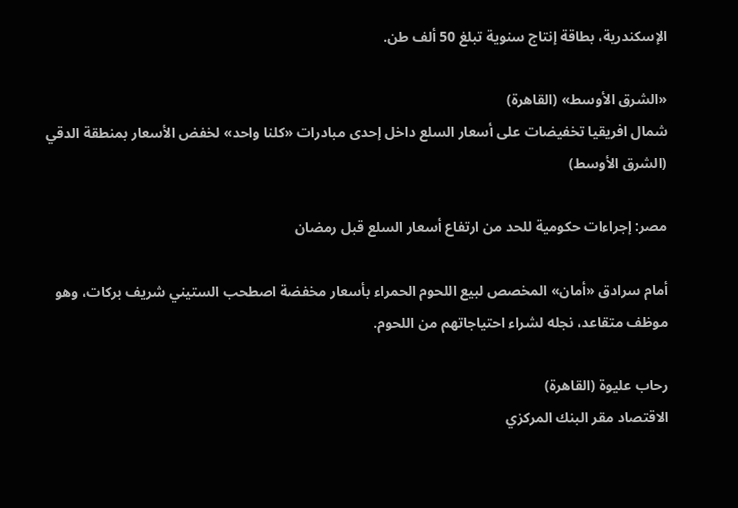الإسكندرية، بطاقة إنتاج سنوية تبلغ 50 ألف طن.

«الشرق الأوسط» (القاهرة)
شمال افريقيا تخفيضات على أسعار السلع داخل إحدى مبادرات «كلنا واحد» لخفض الأسعار بمنطقة الدقي (الشرق الأوسط)

مصر: إجراءات حكومية للحد من ارتفاع أسعار السلع قبل رمضان

أمام سرادق «أمان» المخصص لبيع اللحوم الحمراء بأسعار مخفضة اصطحب الستيني شريف بركات، وهو موظف متقاعد، نجله لشراء احتياجاتهم من اللحوم.

رحاب عليوة (القاهرة)
الاقتصاد مقر البنك المركزي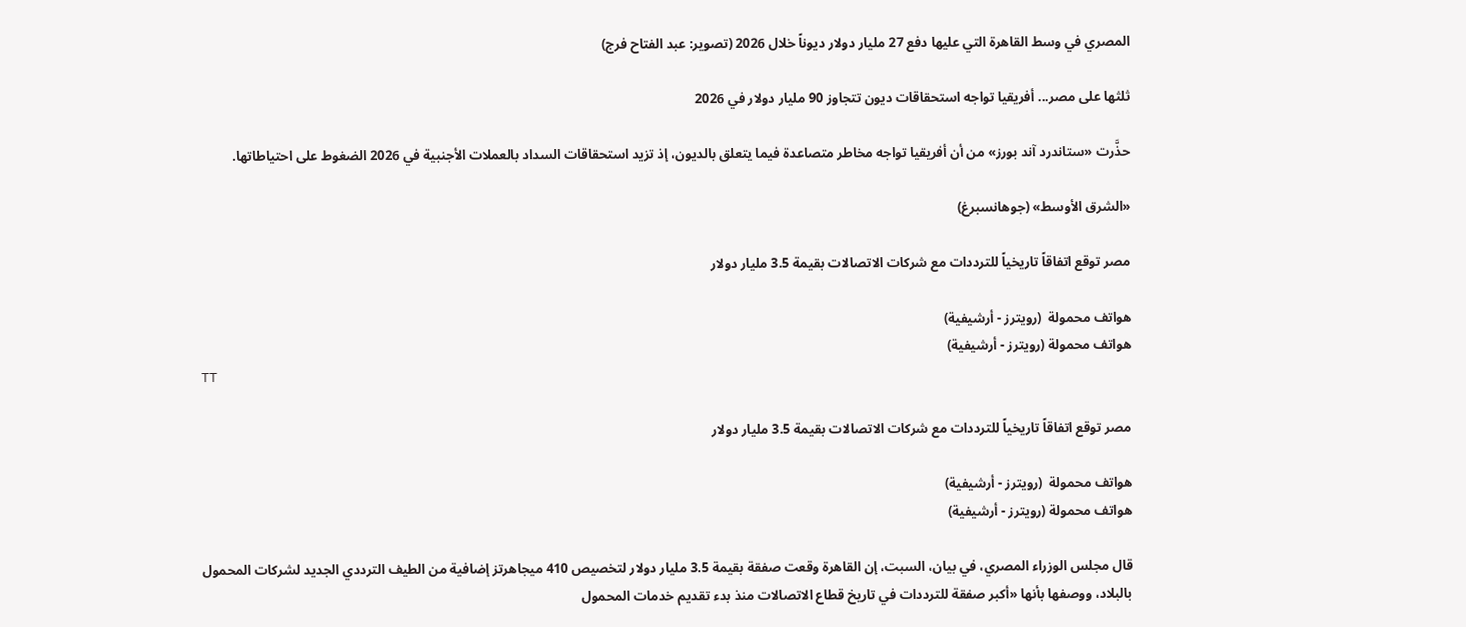المصري في وسط القاهرة التي عليها دفع 27 مليار دولار ديوناً خلال 2026 (تصوير: عبد الفتاح فرج)

ثلثها على مصر... أفريقيا تواجه استحقاقات ديون تتجاوز 90 مليار دولار في 2026

حذَّرت «ستاندرد آند بورز» من أن أفريقيا تواجه مخاطر متصاعدة فيما يتعلق بالديون، إذ تزيد استحقاقات السداد بالعملات الأجنبية في 2026 الضغوط على احتياطاتها.

«الشرق الأوسط» (جوهانسبرغ)

مصر توقع اتفاقاً تاريخياً للترددات مع شركات الاتصالات بقيمة 3.5 مليار دولار

هواتف محمولة  (رويترز - أرشيفية)
هواتف محمولة (رويترز - أرشيفية)
TT

مصر توقع اتفاقاً تاريخياً للترددات مع شركات الاتصالات بقيمة 3.5 مليار دولار

هواتف محمولة  (رويترز - أرشيفية)
هواتف محمولة (رويترز - أرشيفية)

قال مجلس الوزراء المصري، في بيان، السبت، إن القاهرة وقعت صفقة بقيمة 3.5 مليار دولار لتخصيص 410 ميجاهرتز إضافية من الطيف الترددي الجديد لشركات المحمول بالبلاد، ووصفها بأنها «أكبر صفقة للترددات في تاريخ قطاع الاتصالات منذ بدء تقديم خدمات المحمول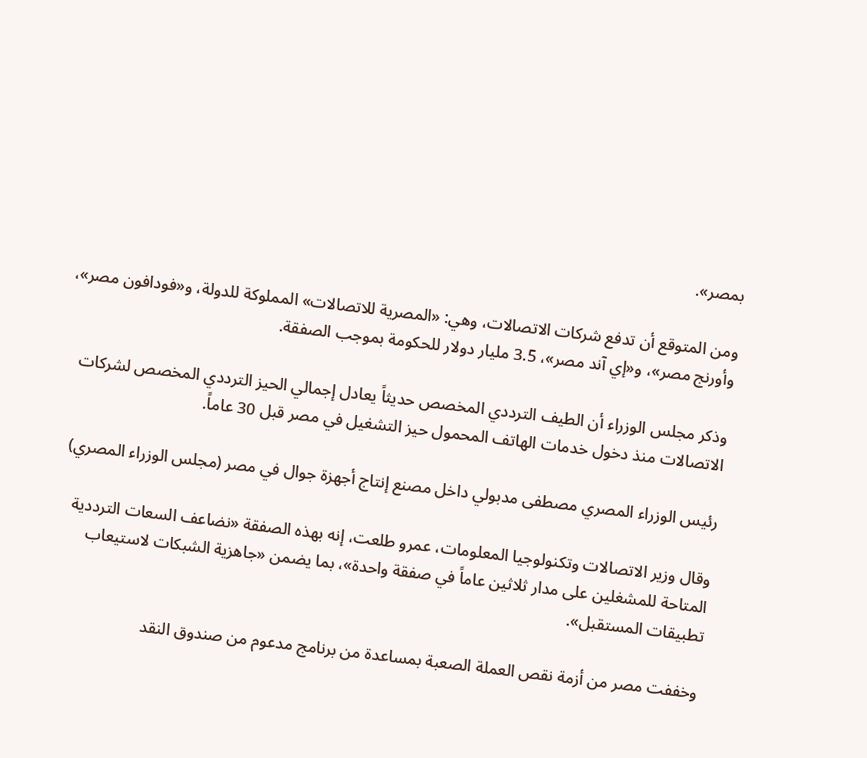بمصر».

ومن المتوقع أن تدفع شركات الاتصالات، وهي: «المصرية للاتصالات» المملوكة للدولة، و«فودافون مصر»، وأورنج مصر»، و«إي آند مصر»، 3.5 مليار دولار للحكومة بموجب الصفقة.

وذكر مجلس الوزراء أن الطيف الترددي المخصص حديثاً يعادل إجمالي الحيز الترددي المخصص لشركات الاتصالات منذ دخول خدمات الهاتف المحمول حيز التشغيل في مصر قبل 30 عاماً.

رئيس الوزراء المصري مصطفى مدبولي داخل مصنع إنتاج أجهزة جوال في مصر (مجلس الوزراء المصري)

وقال وزير الاتصالات وتكنولوجيا المعلومات، عمرو طلعت، إنه بهذه الصفقة «نضاعف السعات الترددية المتاحة للمشغلين على مدار ثلاثين عاماً في صفقة واحدة»، بما يضمن «جاهزية الشبكات لاستيعاب تطبيقات المستقبل».

وخففت مصر من أزمة نقص العملة الصعبة بمساعدة من برنامج مدعوم من صندوق النقد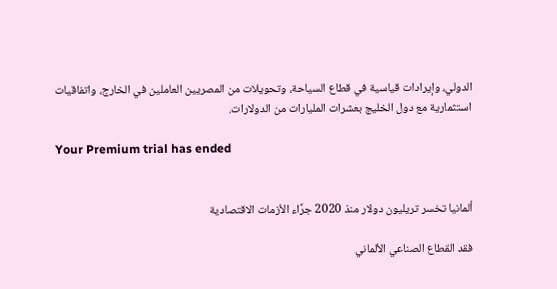الدولي، وإيرادات قياسية في قطاع السياحة، وتحويلات من المصريين العاملين في الخارج، واتفاقيات استثمارية مع دول الخليج بعشرات المليارات من الدولارات.

Your Premium trial has ended


ألمانيا تخسر تريليون دولار منذ 2020 جرَّاء الأزمات الاقتصادية

فقد القطاع الصناعي الألماني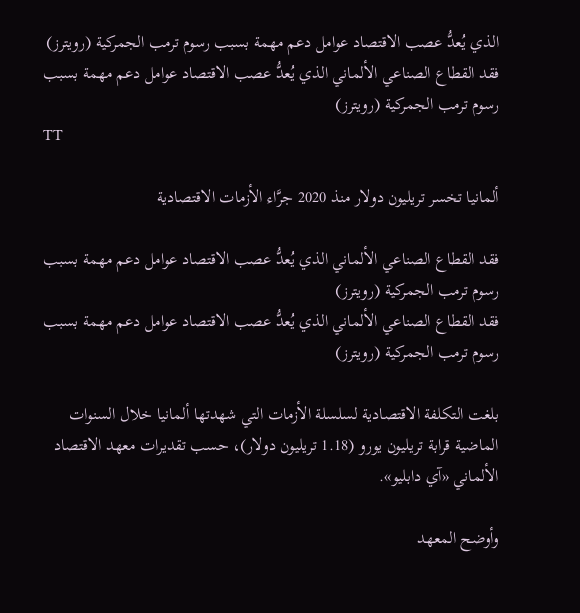الذي يُعدُّ عصب الاقتصاد عوامل دعم مهمة بسبب رسوم ترمب الجمركية (رويترز)
فقد القطاع الصناعي الألماني الذي يُعدُّ عصب الاقتصاد عوامل دعم مهمة بسبب رسوم ترمب الجمركية (رويترز)
TT

ألمانيا تخسر تريليون دولار منذ 2020 جرَّاء الأزمات الاقتصادية

فقد القطاع الصناعي الألماني الذي يُعدُّ عصب الاقتصاد عوامل دعم مهمة بسبب رسوم ترمب الجمركية (رويترز)
فقد القطاع الصناعي الألماني الذي يُعدُّ عصب الاقتصاد عوامل دعم مهمة بسبب رسوم ترمب الجمركية (رويترز)

بلغت التكلفة الاقتصادية لسلسلة الأزمات التي شهدتها ألمانيا خلال السنوات الماضية قرابة تريليون يورو (1.18 تريليون دولار)، حسب تقديرات معهد الاقتصاد الألماني «آي دابليو».

وأوضح المعهد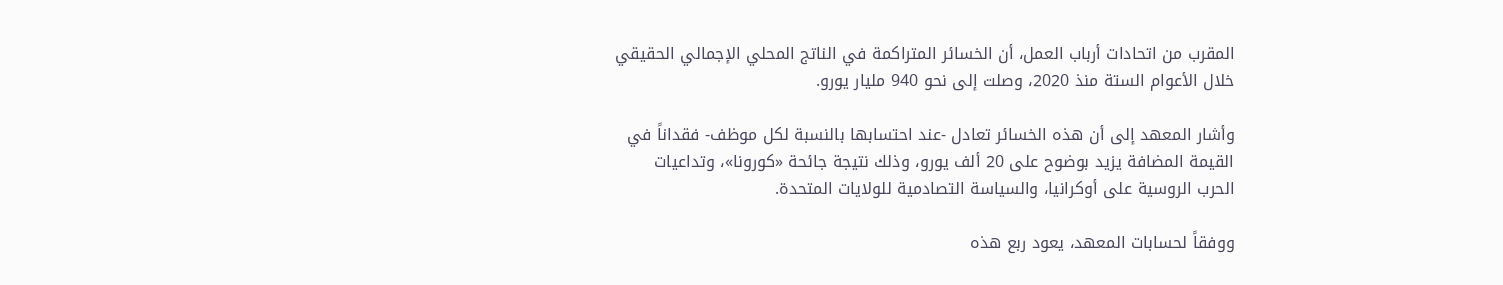المقرب من اتحادات أرباب العمل، أن الخسائر المتراكمة في الناتج المحلي الإجمالي الحقيقي خلال الأعوام الستة منذ 2020، وصلت إلى نحو 940 مليار يورو.

وأشار المعهد إلى أن هذه الخسائر تعادل -عند احتسابها بالنسبة لكل موظف- فقداناً في القيمة المضافة يزيد بوضوح على 20 ألف يورو، وذلك نتيجة جائحة «كورونا»، وتداعيات الحرب الروسية على أوكرانيا، والسياسة التصادمية للولايات المتحدة.

ووفقاً لحسابات المعهد، يعود ربع هذه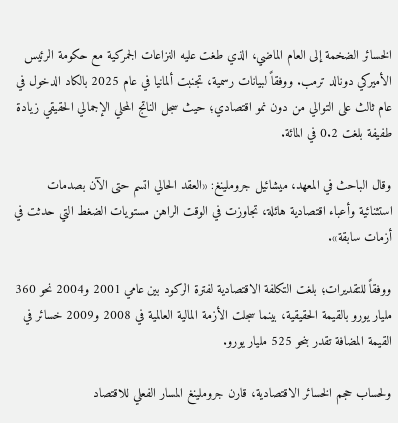الخسائر الضخمة إلى العام الماضي، الذي طغت عليه النزاعات الجمركية مع حكومة الرئيس الأميركي دونالد ترمب. ووفقاً لبيانات رسمية، تجنبت ألمانيا في عام 2025 بالكاد الدخول في عام ثالث على التوالي من دون نمو اقتصادي؛ حيث سجل الناتج المحلي الإجمالي الحقيقي زيادة طفيفة بلغت 0.2 في المائة.

وقال الباحث في المعهد، ميشائيل جروملينغ: «العقد الحالي اتسم حتى الآن بصدمات استثنائية وأعباء اقتصادية هائلة، تجاوزت في الوقت الراهن مستويات الضغط التي حدثت في أزمات سابقة».

ووفقاً للتقديرات؛ بلغت التكلفة الاقتصادية لفترة الركود بين عامي 2001 و2004 نحو 360 مليار يورو بالقيمة الحقيقية، بينما سجلت الأزمة المالية العالمية في 2008 و2009 خسائر في القيمة المضافة تقدر بنحو 525 مليار يورو.

ولحساب حجم الخسائر الاقتصادية، قارن جروملينغ المسار الفعلي للاقتصاد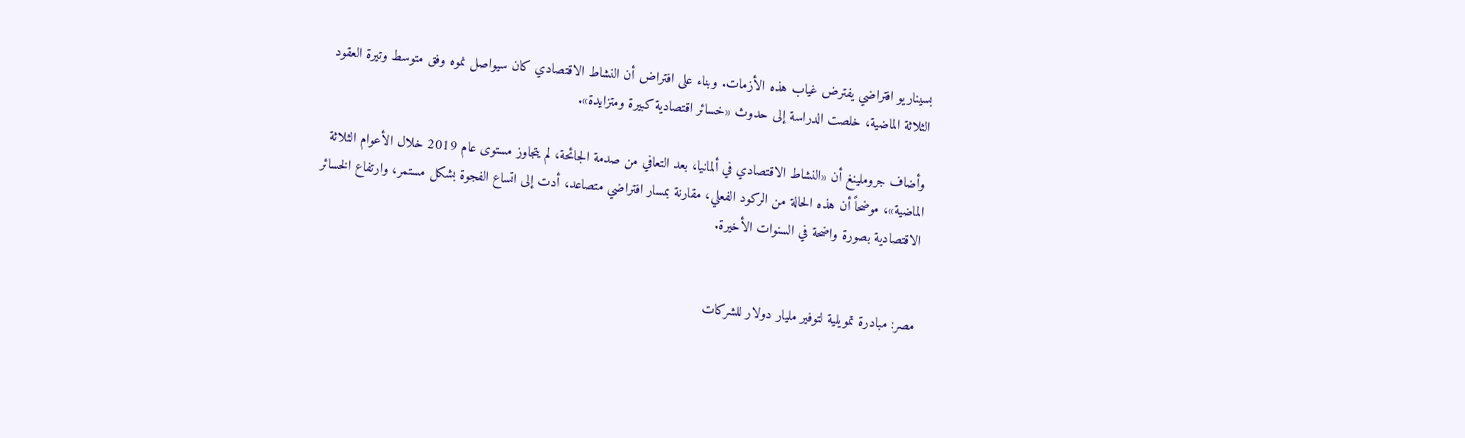بسيناريو افتراضي يفترض غياب هذه الأزمات. وبناء على افتراض أن النشاط الاقتصادي كان سيواصل نموه وفق متوسط وتيرة العقود الثلاثة الماضية، خلصت الدراسة إلى حدوث «خسائر اقتصادية كبيرة ومتزايدة».

وأضاف جروملينغ أن «النشاط الاقتصادي في ألمانيا، بعد التعافي من صدمة الجائحة، لم يتجاوز مستوى عام 2019 خلال الأعوام الثلاثة الماضية»، موضحاً أن هذه الحالة من الركود الفعلي، مقارنة بمسار افتراضي متصاعد، أدت إلى اتساع الفجوة بشكل مستمر، وارتفاع الخسائر الاقتصادية بصورة واضحة في السنوات الأخيرة.


مصر: مبادرة تمويلية لتوفير مليار دولار للشركات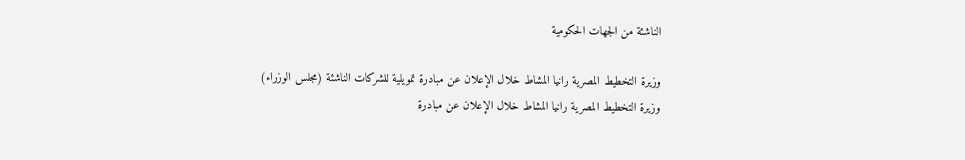الناشئة من الجهات الحكومية

وزيرة التخطيط المصرية رانيا المشاط خلال الإعلان عن مبادرة تمويلية للشركات الناشئة (مجلس الوزراء)
وزيرة التخطيط المصرية رانيا المشاط خلال الإعلان عن مبادرة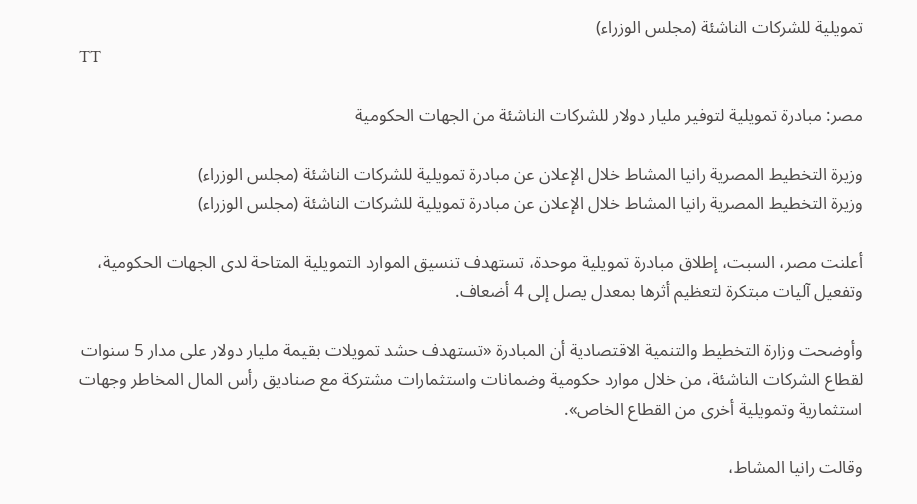تمويلية للشركات الناشئة (مجلس الوزراء)
TT

مصر: مبادرة تمويلية لتوفير مليار دولار للشركات الناشئة من الجهات الحكومية

وزيرة التخطيط المصرية رانيا المشاط خلال الإعلان عن مبادرة تمويلية للشركات الناشئة (مجلس الوزراء)
وزيرة التخطيط المصرية رانيا المشاط خلال الإعلان عن مبادرة تمويلية للشركات الناشئة (مجلس الوزراء)

أعلنت مصر، السبت، إطلاق مبادرة تمويلية موحدة، تستهدف تنسيق الموارد التمويلية المتاحة لدى الجهات الحكومية، وتفعيل آليات مبتكرة لتعظيم أثرها بمعدل يصل إلى 4 أضعاف.

وأوضحت وزارة التخطيط والتنمية الاقتصادية أن المبادرة «تستهدف حشد تمويلات بقيمة مليار دولار على مدار 5 سنوات لقطاع الشركات الناشئة، من خلال موارد حكومية وضمانات واستثمارات مشتركة مع صناديق رأس المال المخاطر وجهات استثمارية وتمويلية أخرى من القطاع الخاص».

وقالت رانيا المشاط،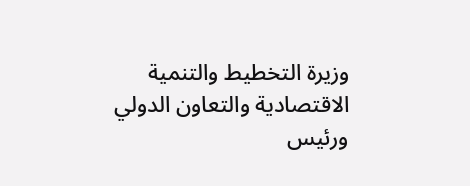وزيرة التخطيط والتنمية الاقتصادية والتعاون الدولي ورئيس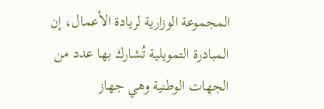المجموعة الوزارية لريادة الأعمال، إن المبادرة التمويلية تُشارك بها عدد من الجهات الوطنية وهي جهاز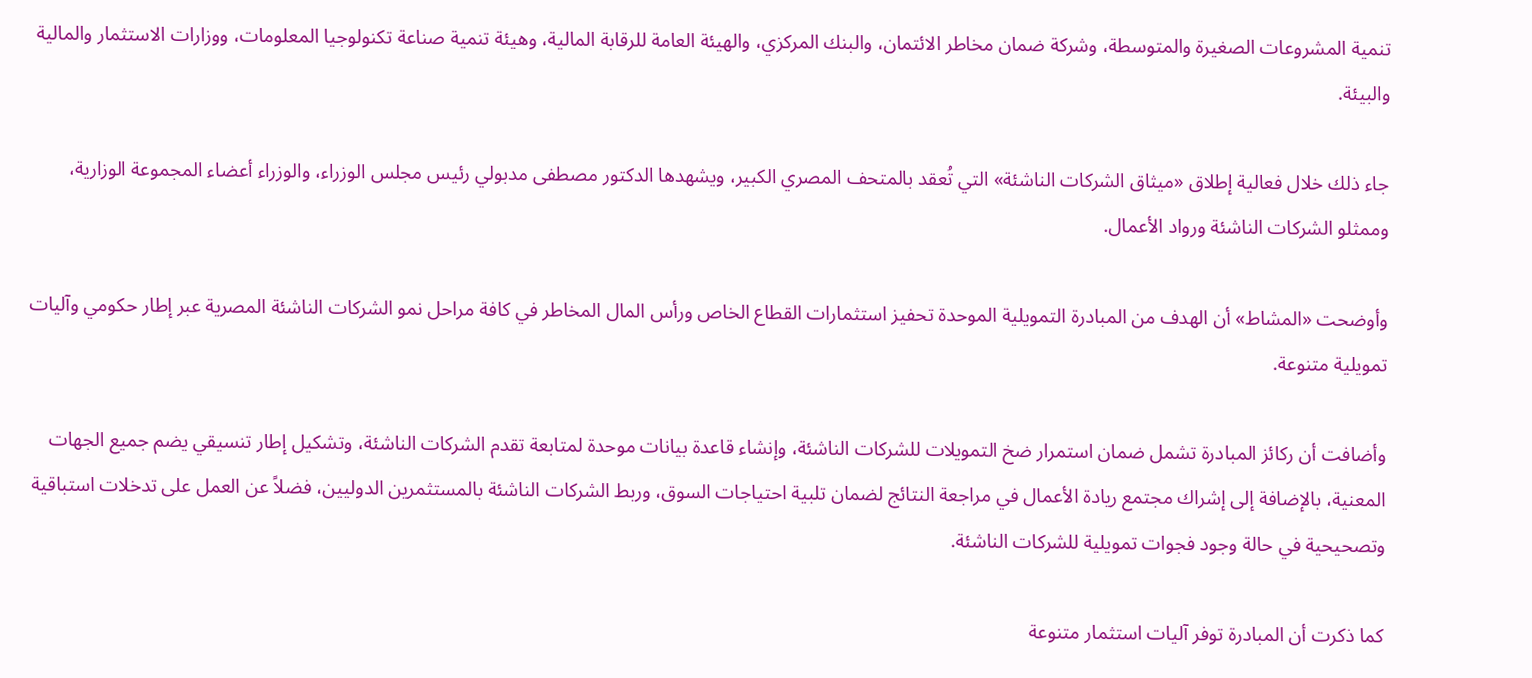تنمية المشروعات الصغيرة والمتوسطة، وشركة ضمان مخاطر الائتمان، والبنك المركزي، والهيئة العامة للرقابة المالية، وهيئة تنمية صناعة تكنولوجيا المعلومات، ووزارات الاستثمار والمالية والبيئة.

جاء ذلك خلال فعالية إطلاق «ميثاق الشركات الناشئة» التي تُعقد بالمتحف المصري الكبير، ويشهدها الدكتور مصطفى مدبولي رئيس مجلس الوزراء، والوزراء أعضاء المجموعة الوزارية، وممثلو الشركات الناشئة ورواد الأعمال.

وأوضحت «المشاط» أن الهدف من المبادرة التمويلية الموحدة تحفيز استثمارات القطاع الخاص ورأس المال المخاطر في كافة مراحل نمو الشركات الناشئة المصرية عبر إطار حكومي وآليات تمويلية متنوعة.

وأضافت أن ركائز المبادرة تشمل ضمان استمرار ضخ التمويلات للشركات الناشئة، وإنشاء قاعدة بيانات موحدة لمتابعة تقدم الشركات الناشئة، وتشكيل إطار تنسيقي يضم جميع الجهات المعنية، بالإضافة إلى إشراك مجتمع ريادة الأعمال في مراجعة النتائج لضمان تلبية احتياجات السوق، وربط الشركات الناشئة بالمستثمرين الدوليين، فضلاً عن العمل على تدخلات استباقية وتصحيحية في حالة وجود فجوات تمويلية للشركات الناشئة.

كما ذكرت أن المبادرة توفر آليات استثمار متنوعة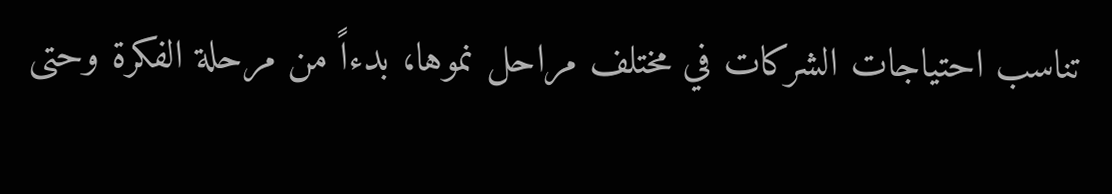تناسب احتياجات الشركات في مختلف مراحل نموها، بدءاً من مرحلة الفكرة وحتى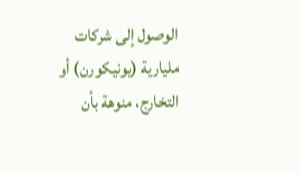الوصول إلى شركات مليارية (يونيكورن) أو التخارج، منوهة بأن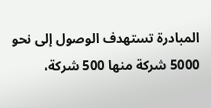المبادرة تستهدف الوصول إلى نحو 5000 شركة منها 500 شركة،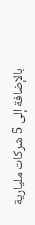بالإضافة إلى 5 شركات مليارية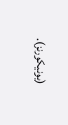(يونيكورنز).